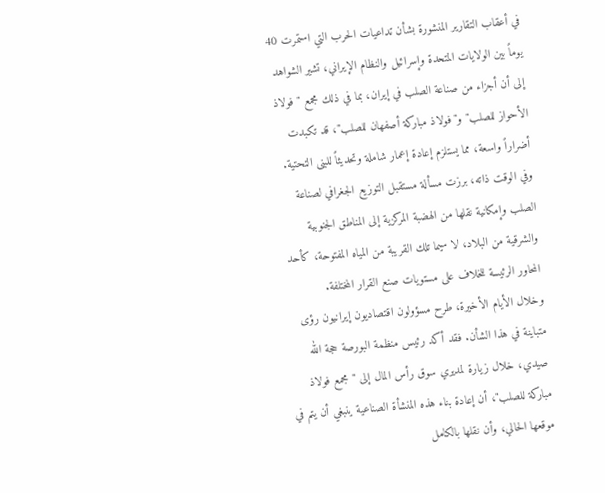في أعقاب التقارير المنشورة بشأن تداعيات الحرب التي استمرت 40 يوماً بين الولايات المتحدة وإسرائيل والنظام الإيراني، تشير الشواهد إلى أن أجزاء من صناعة الصلب في إيران، بما في ذلك مجمع "فولاذ الأحواز للصلب" و"فولاذ مباركة أصفهان للصلب"، قد تكبدت أضراراً واسعة، مما يستلزم إعادة إعمار شاملة وتحديثاً للبنى التحتية.
وفي الوقت ذاته، برزت مسألة مستقبل التوزيع الجغرافي لصناعة الصلب وإمكانية نقلها من الهضبة المركزية إلى المناطق الجنوبية والشرقية من البلاد، لا سيما تلك القريبة من المياه المفتوحة، كأحد المحاور الرئيسة للخلاف على مستويات صنع القرار المختلفة.
وخلال الأيام الأخيرة، طرح مسؤولون اقتصاديون إيرانيون رؤى متباينة في هذا الشأن. فقد أكد رئيس منظمة البورصة حجة الله صيدي، خلال زيارة لمديري سوق رأس المال إلى "مجمع فولاذ مباركة للصلب"، أن إعادة بناء هذه المنشأة الصناعية ينبغي أن يتم في موقعها الحالي، وأن نقلها بالكامل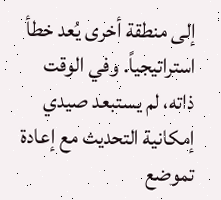إلى منطقة أخرى يُعد خطأ استراتيجياً. وفي الوقت ذاته، لم يستبعد صيدي إمكانية التحديث مع إعادة تموضع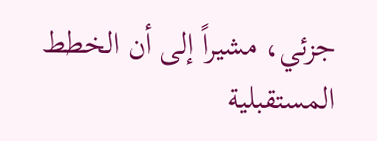جزئي، مشيراً إلى أن الخطط المستقبلية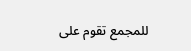للمجمع تقوم على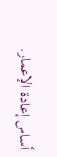أساس إعادة الإعمار.